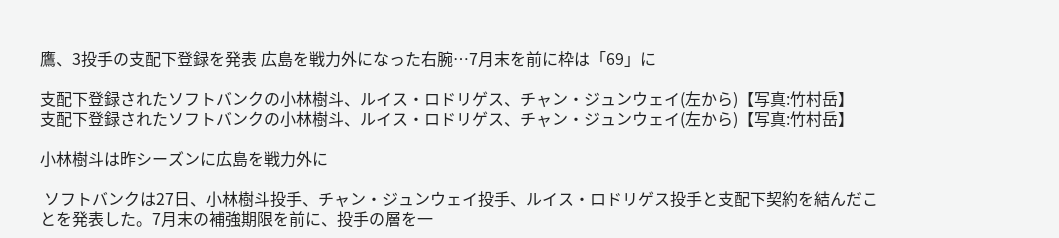鷹、3投手の支配下登録を発表 広島を戦力外になった右腕…7月末を前に枠は「69」に

支配下登録されたソフトバンクの小林樹斗、ルイス・ロドリゲス、チャン・ジュンウェイ(左から)【写真:竹村岳】
支配下登録されたソフトバンクの小林樹斗、ルイス・ロドリゲス、チャン・ジュンウェイ(左から)【写真:竹村岳】

小林樹斗は昨シーズンに広島を戦力外に

 ソフトバンクは27日、小林樹斗投手、チャン・ジュンウェイ投手、ルイス・ロドリゲス投手と支配下契約を結んだことを発表した。7月末の補強期限を前に、投手の層を一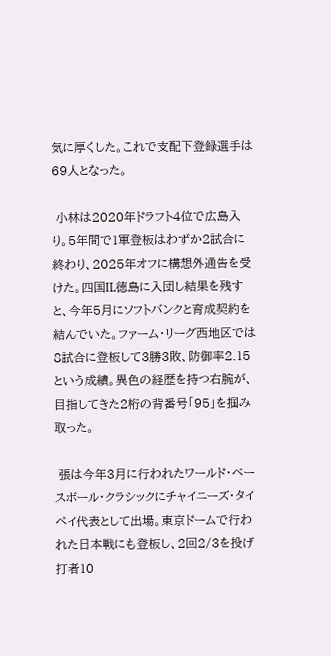気に厚くした。これで支配下登録選手は69人となった。

 小林は2020年ドラフト4位で広島入り。5年間で1軍登板はわずか2試合に終わり、2025年オフに構想外通告を受けた。四国IL徳島に入団し結果を残すと、今年5月にソフトバンクと育成契約を結んでいた。ファーム・リーグ西地区では8試合に登板して3勝3敗、防御率2.15という成績。異色の経歴を持つ右腕が、目指してきた2桁の背番号「95」を掴み取った。

 張は今年3月に行われたワールド・ベースボール・クラシックにチャイニーズ・タイペイ代表として出場。東京ドームで行われた日本戦にも登板し、2回2/3を投げ打者10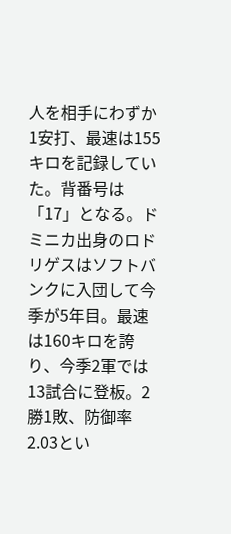人を相手にわずか1安打、最速は155キロを記録していた。背番号は「17」となる。ドミニカ出身のロドリゲスはソフトバンクに入団して今季が5年目。最速は160キロを誇り、今季2軍では13試合に登板。2勝1敗、防御率2.03とい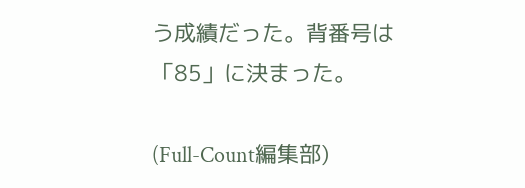う成績だった。背番号は「85」に決まった。

(Full-Count編集部)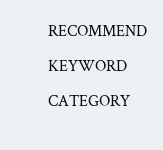RECOMMEND

KEYWORD

CATEGORY